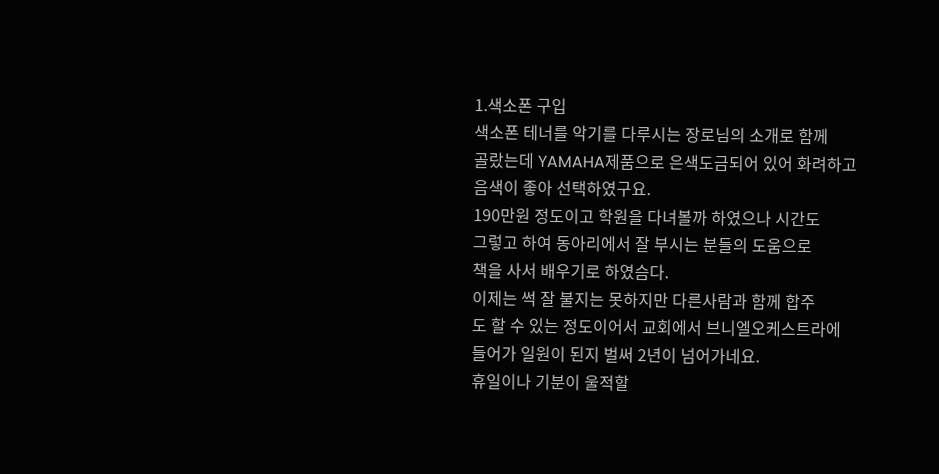1.색소폰 구입
색소폰 테너를 악기를 다루시는 장로님의 소개로 함께
골랐는데 YAMAHA제품으로 은색도금되어 있어 화려하고
음색이 좋아 선택하였구요.
190만원 정도이고 학원을 다녀볼까 하였으나 시간도
그렇고 하여 동아리에서 잘 부시는 분들의 도움으로
책을 사서 배우기로 하였슴다.
이제는 썩 잘 불지는 못하지만 다른사람과 함께 합주
도 할 수 있는 정도이어서 교회에서 브니엘오케스트라에
들어가 일원이 된지 벌써 2년이 넘어가네요.
휴일이나 기분이 울적할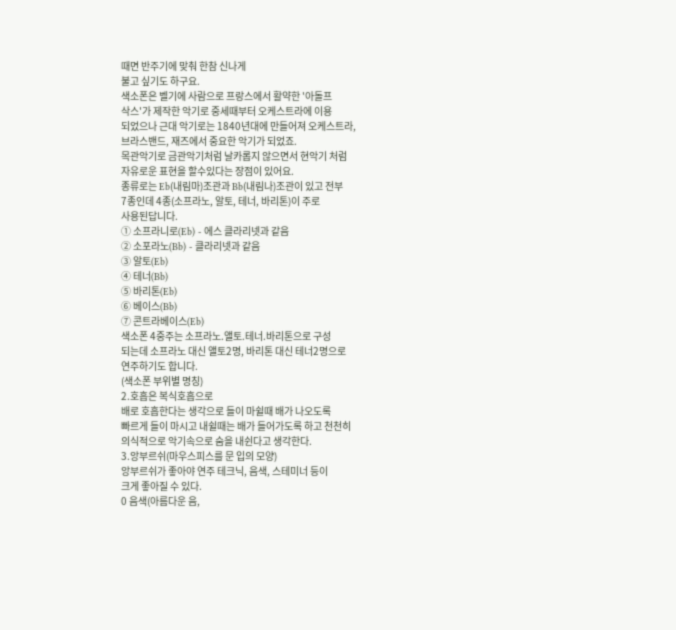때면 반주기에 맞춰 한참 신나게
불고 싶기도 하구요.
색소폰은 벨기에 사람으로 프랑스에서 활약한 '아돌프
삭스'가 제작한 악기로 중세때부터 오케스트라에 이용
되었으나 근대 악기로는 1840년대에 만들어져 오케스트라,
브라스밴드, 재즈에서 중요한 악기가 되었죠.
목관악기로 금관악기처럼 날카롭지 않으면서 현악기 처럼
자유로운 표현을 할수있다는 장점이 있어요.
종류로는 Eb(내림마)조관과 Bb(내림나)조관이 있고 전부
7종인데 4종(소프라노, 알토, 테너, 바리톤)이 주로
사용된답니다.
① 소프라니로(Eb) - 에스 클라리넷과 같음
② 소포라노(Bb) - 클라리넷과 같음
③ 알토(Eb)
④ 테너(Bb)
⑤ 바리톤(Eb)
⑥ 베이스(Bb)
⑦ 콘트라베이스(Eb)
색소폰 4중주는 소프라노.앨토.테너.바리톤으로 구성
되는데 소프라노 대신 앨토2명, 바리톤 대신 테너2명으로
연주하기도 합니다.
(색소폰 부위별 명칭)
2.호흡은 복식호흡으로
배로 호흡한다는 생각으로 들이 마쉴때 배가 나오도록
빠르게 들이 마시고 내쉴때는 배가 들어가도록 하고 천천히
의식적으로 악기속으로 숨을 내쉰다고 생각한다.
3.앙부르쉬(마우스피스를 문 입의 모양)
앙부르쉬가 좋아야 연주 테크닉, 음색, 스테미너 등이
크게 좋아질 수 있다.
0 음색(아름다운 음,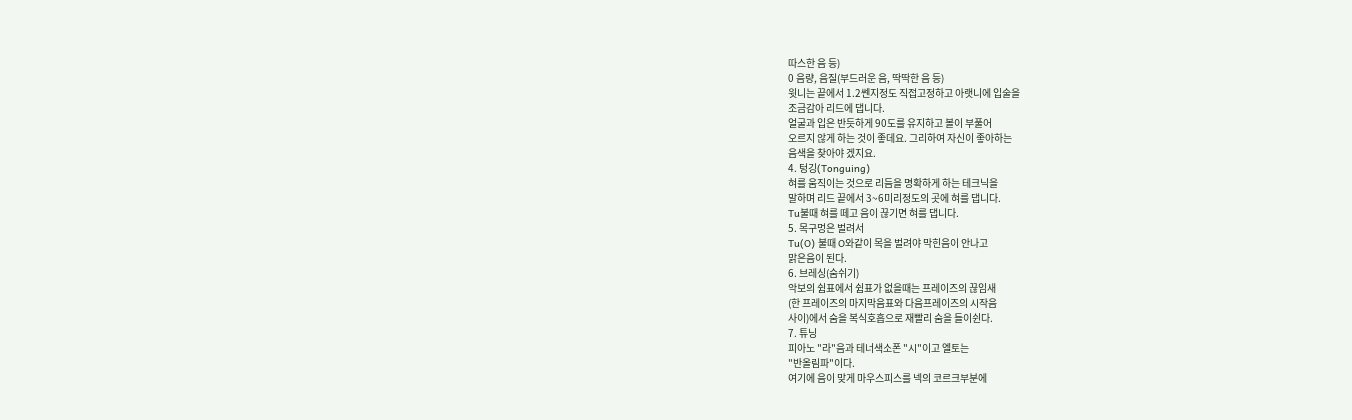따스한 음 등)
0 음량, 음질(부드러운 음, 딱딱한 음 등)
윗니는 끝에서 1.2쎈지정도 직접고정하고 아랫니에 입술을
조금감아 리드에 댑니다.
얼굴과 입은 반듯하게 90도를 유지하고 볼이 부풀어
오르지 않게 하는 것이 좋데요. 그리하여 자신이 좋아하는
음색을 찾아야 겠지요.
4. 텅깅(Tonguing)
혀를 움직이는 것으로 리듬을 명확하게 하는 테크닉을
말하며 리드 끝에서 3~6미리정도의 곳에 혀를 댑니다.
Tu불때 혀를 떼고 음이 끊기면 혀를 댑니다.
5. 목구멍은 벌려서
Tu(O) 불때 O와같이 목을 벌려야 막힌음이 안나고
맑은음이 된다.
6. 브레싱(숨쉬기)
악보의 쉼표에서 쉼표가 없을때는 프레이즈의 끊임새
(한 프레이즈의 마지막음표와 다음프레이즈의 시작음
사이)에서 숨을 복식호흡으로 재빨리 숨을 들이쉰다.
7. 튜닝
피아노 "라"음과 테너색소폰 "시"이고 엘토는
"반올림파"이다.
여기에 음이 맞게 마우스피스를 넥의 코르크부분에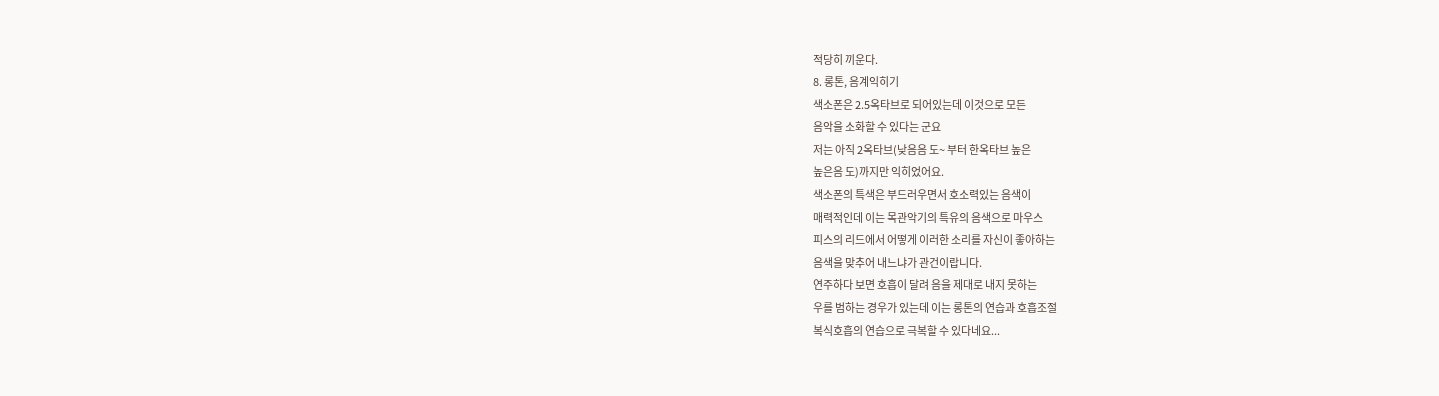적당히 끼운다.
8. 롱톤, 음계익히기
색소폰은 2.5옥타브로 되어있는데 이것으로 모든
음악을 소화할 수 있다는 군요
저는 아직 2옥타브(낮음음 도~ 부터 한옥타브 높은
높은음 도)까지만 익히었어요.
색소폰의 특색은 부드러우면서 호소력있는 음색이
매력적인데 이는 목관악기의 특유의 음색으로 마우스
피스의 리드에서 어떻게 이러한 소리를 자신이 좋아하는
음색을 맞추어 내느냐가 관건이랍니다.
연주하다 보면 호흡이 달려 음을 제대로 내지 못하는
우를 범하는 경우가 있는데 이는 롱톤의 연습과 호흡조절
복식호흡의 연습으로 극복할 수 있다네요...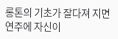롱톤의 기초가 잘다져 지면 연주에 자신이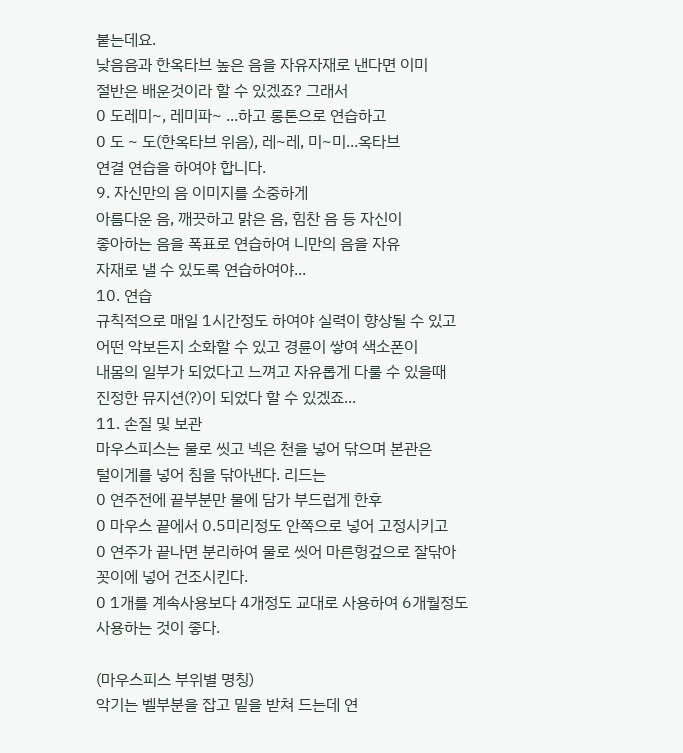붙는데요.
낮음음과 한옥타브 높은 음을 자유자재로 낸다면 이미
절반은 배운것이라 할 수 있겠죠? 그래서
0 도레미~, 레미파~ ...하고 롱톤으로 연습하고
0 도 ~ 도(한옥타브 위음), 레~레, 미~미...옥타브
연결 연습을 하여야 합니다.
9. 자신만의 음 이미지를 소중하게
아름다운 음, 깨끗하고 맑은 음, 힘찬 음 등 자신이
좋아하는 음을 폭표로 연습하여 니만의 음을 자유
자재로 낼 수 있도록 연습하여야...
10. 연습
규칙적으로 매일 1시간정도 하여야 실력이 향상될 수 있고
어떤 악보든지 소화할 수 있고 경륜이 쌓여 색소폰이
내몸의 일부가 되었다고 느껴고 자유롭게 다룰 수 있을때
진정한 뮤지션(?)이 되었다 할 수 있겠죠...
11. 손질 및 보관
마우스피스는 물로 씻고 넥은 천을 넣어 닦으며 본관은
털이게를 넣어 침을 닦아낸다. 리드는
0 연주전에 끝부분만 물에 담가 부드럽게 한후
0 마우스 끝에서 0.5미리정도 안쪽으로 넣어 고정시키고
0 연주가 끝나면 분리하여 물로 씻어 마른헝겊으로 잘닦아
꼿이에 넣어 건조시킨다.
0 1개를 계속사용보다 4개정도 교대로 사용하여 6개월정도
사용하는 것이 좋다.

(마우스피스 부위별 명칭)
악기는 벨부분을 잡고 밑을 받쳐 드는데 연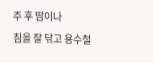주 후 땀이나
침을 잘 닦고 용수철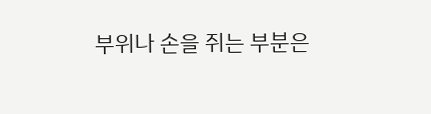부위나 손을 쥐는 부분은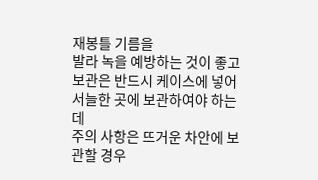재봉틀 기름을
발라 녹을 예방하는 것이 좋고
보관은 반드시 케이스에 넣어 서늘한 곳에 보관하여야 하는데
주의 사항은 뜨거운 차안에 보관할 경우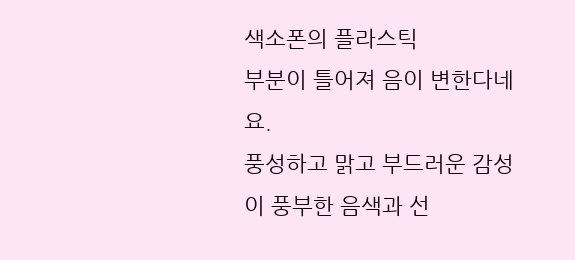색소폰의 플라스틱
부분이 틀어져 음이 변한다네요.
풍성하고 맑고 부드러운 감성이 풍부한 음색과 선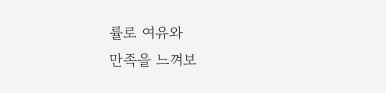률로 여유와
만족을 느껴보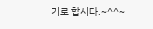기로 합시다.~^^~